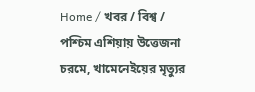Home / খবর / বিশ্ব / পশ্চিম এশিয়ায় উত্তেজনা চরমে, খামেনেইয়ের মৃত্যুর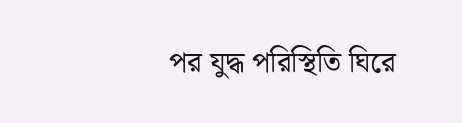পর যুদ্ধ পরিস্থিতি ঘিরে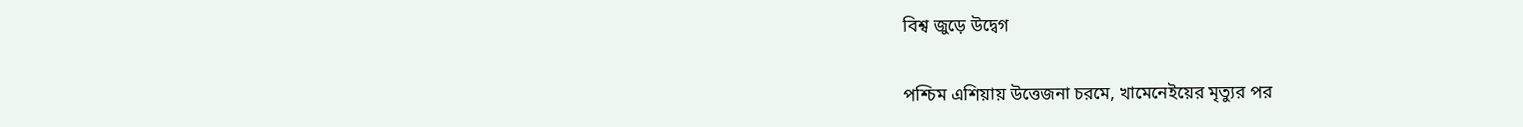বিশ্ব জুড়ে উদ্বেগ

পশ্চিম এশিয়ায় উত্তেজনা চরমে, খামেনেইয়ের মৃত্যুর পর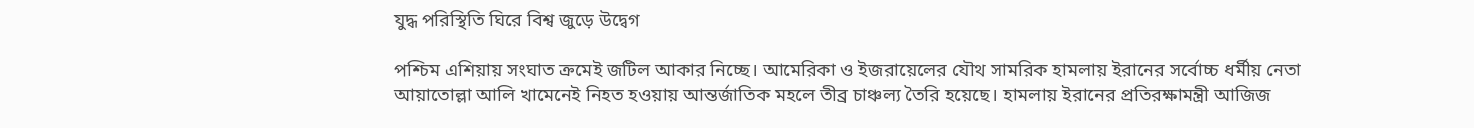যুদ্ধ পরিস্থিতি ঘিরে বিশ্ব জুড়ে উদ্বেগ

পশ্চিম এশিয়ায় সংঘাত ক্রমেই জটিল আকার নিচ্ছে। আমেরিকা ও ইজরায়েলের যৌথ সামরিক হামলায় ইরানের সর্বোচ্চ ধর্মীয় নেতা আয়াতোল্লা আলি খামেনেই নিহত হওয়ায় আন্তর্জাতিক মহলে তীব্র চাঞ্চল্য তৈরি হয়েছে। হামলায় ইরানের প্রতিরক্ষামন্ত্রী আজিজ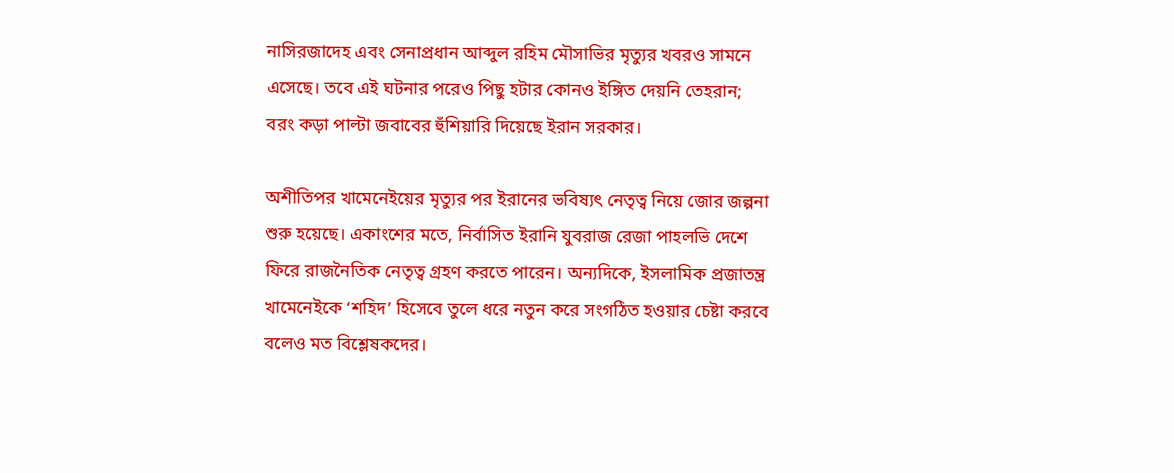নাসিরজাদেহ এবং সেনাপ্রধান আব্দুল রহিম মৌসাভির মৃত্যুর খবরও সামনে এসেছে। তবে এই ঘটনার পরেও পিছু হটার কোনও ইঙ্গিত দেয়নি তেহরান; বরং কড়া পাল্টা জবাবের হুঁশিয়ারি দিয়েছে ইরান সরকার।

অশীতিপর খামেনেইয়ের মৃত্যুর পর ইরানের ভবিষ্যৎ নেতৃত্ব নিয়ে জোর জল্পনা শুরু হয়েছে। একাংশের মতে, নির্বাসিত ইরানি যুবরাজ রেজা পাহলভি দেশে ফিরে রাজনৈতিক নেতৃত্ব গ্রহণ করতে পারেন। অন্যদিকে, ইসলামিক প্রজাতন্ত্র খামেনেইকে ‘শহিদ’ হিসেবে তুলে ধরে নতুন করে সংগঠিত হওয়ার চেষ্টা করবে বলেও মত বিশ্লেষকদের।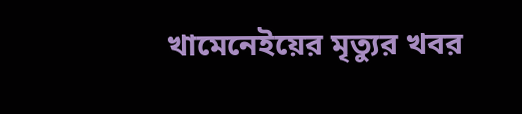খামেনেইয়ের মৃত্যুর খবর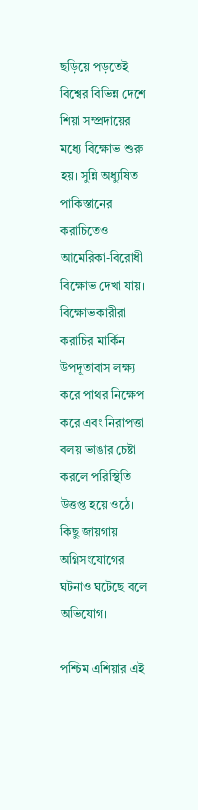ছড়িয়ে পড়তেই বিশ্বের বিভিন্ন দেশে শিয়া সম্প্রদায়ের মধ্যে বিক্ষোভ শুরু হয়। সুন্নি অধ্যুষিত পাকিস্তানের করাচিতেও আমেরিকা-বিরোধী বিক্ষোভ দেখা যায়। বিক্ষোভকারীরা করাচির মার্কিন উপদূতাবাস লক্ষ্য করে পাথর নিক্ষেপ করে এবং নিরাপত্তা বলয় ভাঙার চেষ্টা করলে পরিস্থিতি উত্তপ্ত হয়ে ওঠে। কিছু জায়গায় অগ্নিসংযোগের ঘটনাও ঘটেছে বলে অভিযোগ।

পশ্চিম এশিয়ার এই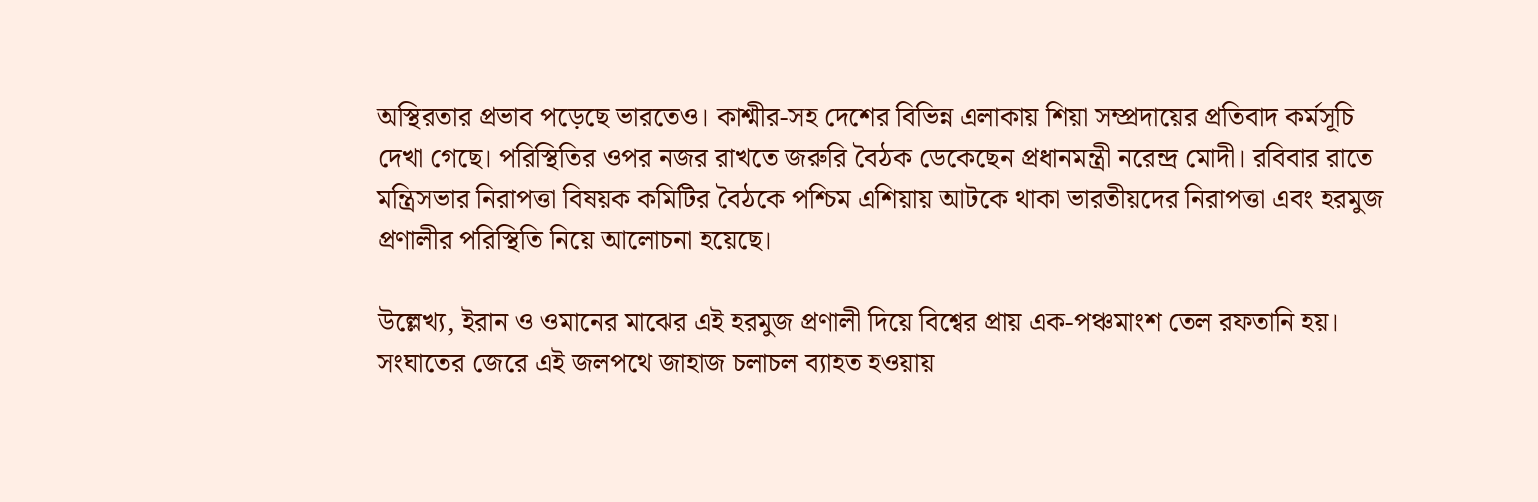অস্থিরতার প্রভাব পড়েছে ভারতেও। কাশ্মীর-সহ দেশের বিভিন্ন এলাকায় শিয়া সম্প্রদায়ের প্রতিবাদ কর্মসূচি দেখা গেছে। পরিস্থিতির ওপর নজর রাখতে জরুরি বৈঠক ডেকেছেন প্রধানমন্ত্রী নরেন্দ্র মোদী। রবিবার রাতে মন্ত্রিসভার নিরাপত্তা বিষয়ক কমিটির বৈঠকে পশ্চিম এশিয়ায় আটকে থাকা ভারতীয়দের নিরাপত্তা এবং হরমুজ প্রণালীর পরিস্থিতি নিয়ে আলোচনা হয়েছে।

উল্লেখ্য, ইরান ও ওমানের মাঝের এই হরমুজ প্রণালী দিয়ে বিশ্বের প্রায় এক-পঞ্চমাংশ তেল রফতানি হয়। সংঘাতের জেরে এই জলপথে জাহাজ চলাচল ব্যাহত হওয়ায়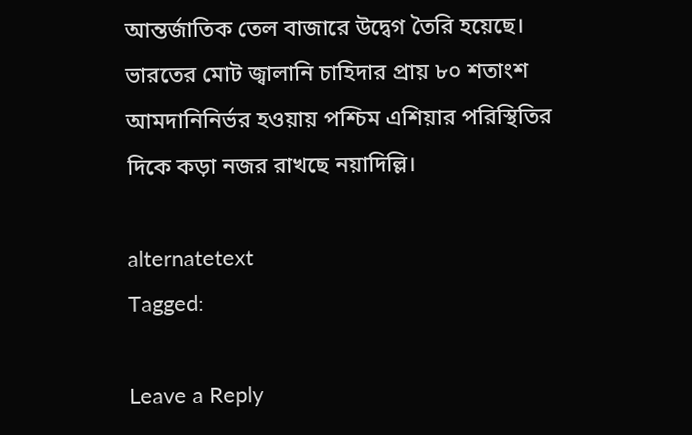আন্তর্জাতিক তেল বাজারে উদ্বেগ তৈরি হয়েছে। ভারতের মোট জ্বালানি চাহিদার প্রায় ৮০ শতাংশ আমদানিনির্ভর হওয়ায় পশ্চিম এশিয়ার পরিস্থিতির দিকে কড়া নজর রাখছে নয়াদিল্লি।

alternatetext
Tagged:

Leave a Reply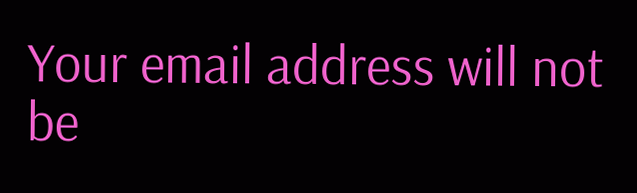Your email address will not be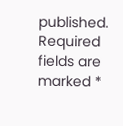published. Required fields are marked *